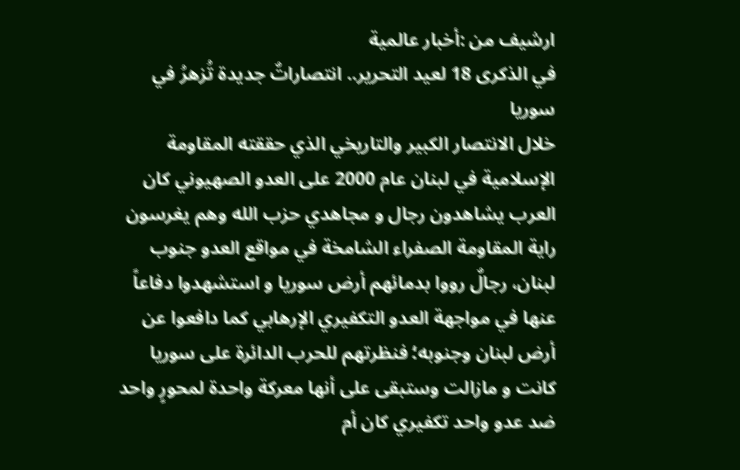ارشيف من :أخبار عالمية
في الذكرى 18 لعيد التحرير.. انتصاراتٌ جديدة تُزهرُ في سوريا
خلال الانتصار الكبير والتاريخي الذي حققته المقاومة الإسلامية في لبنان عام 2000 على العدو الصهيوني كان العرب يشاهدون رجال و مجاهدي حزب الله وهم يغرسون راية المقاومة الصفراء الشامخة في مواقع العدو جنوب لبنان، رجالٌ رووا بدمائهم أرض سوريا و استشهدوا دفاعاً عنها في مواجهة العدو التكفيري الإرهابي كما دافعوا عن أرض لبنان وجنوبه؛ فنظرتهم للحرب الدائرة على سوريا كانت و مازالت وستبقى على أنها معركة واحدة لمحورٍ واحد ضد عدو واحد تكفيري كان أم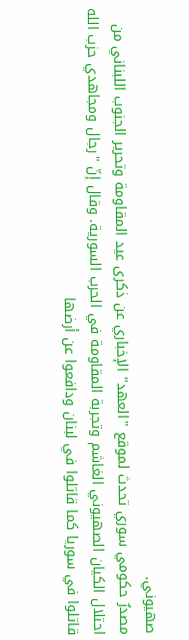صهيوني.
مصدرٌ حكومي سوري تحدث لموقع "العهد" الإخباري عن ذكرى عيد المقاومة وتحرير الجنوب اللبناني من احتلال الكيان الصهيوني الغاشم وتجربة المقاومة في الحرب السورية. وقال إنّ "رجال ومجاهدي حزب الله قاتلوا في سوريا كما قاتلوا في لبنان ودافعوا عن أرضها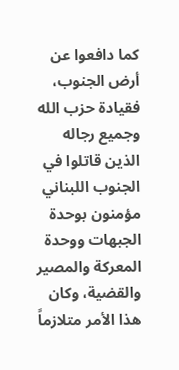كما دافعوا عن أرض الجنوب، فقيادة حزب الله وجميع رجاله الذين قاتلوا في الجنوب اللبناني مؤمنون بوحدة الجبهات ووحدة المعركة والمصير والقضية، وكان هذا الأمر متلازماً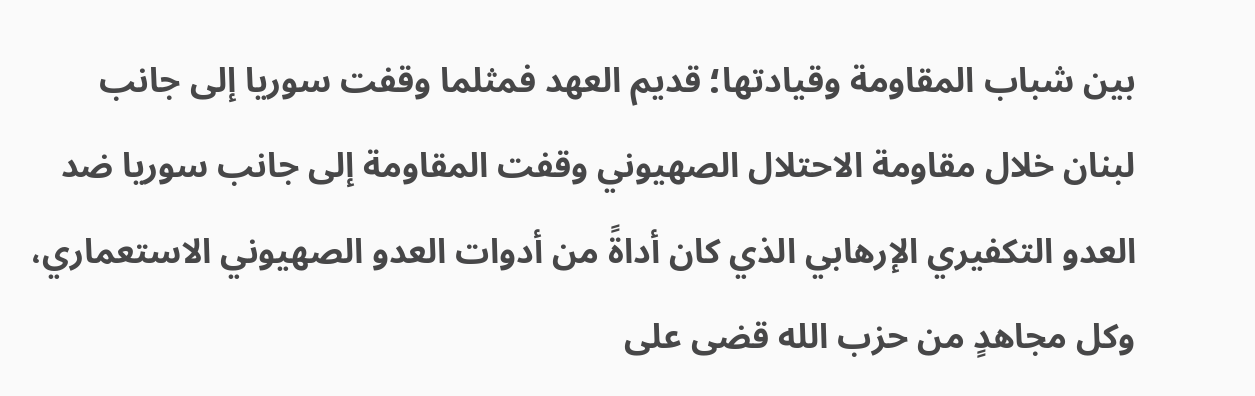بين شباب المقاومة وقيادتها؛ قديم العهد فمثلما وقفت سوريا إلى جانب لبنان خلال مقاومة الاحتلال الصهيوني وقفت المقاومة إلى جانب سوريا ضد العدو التكفيري الإرهابي الذي كان أداةً من أدوات العدو الصهيوني الاستعماري، وكل مجاهدٍ من حزب الله قضى على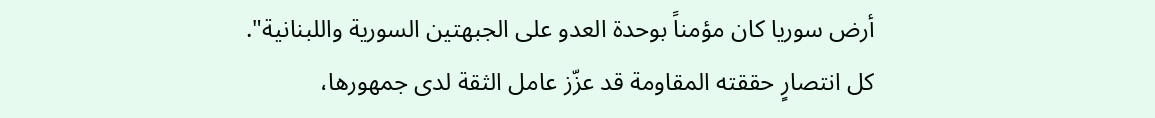أرض سوريا كان مؤمناً بوحدة العدو على الجبهتين السورية واللبنانية".
كل انتصارٍ حققته المقاومة قد عزّز عامل الثقة لدى جمهورها،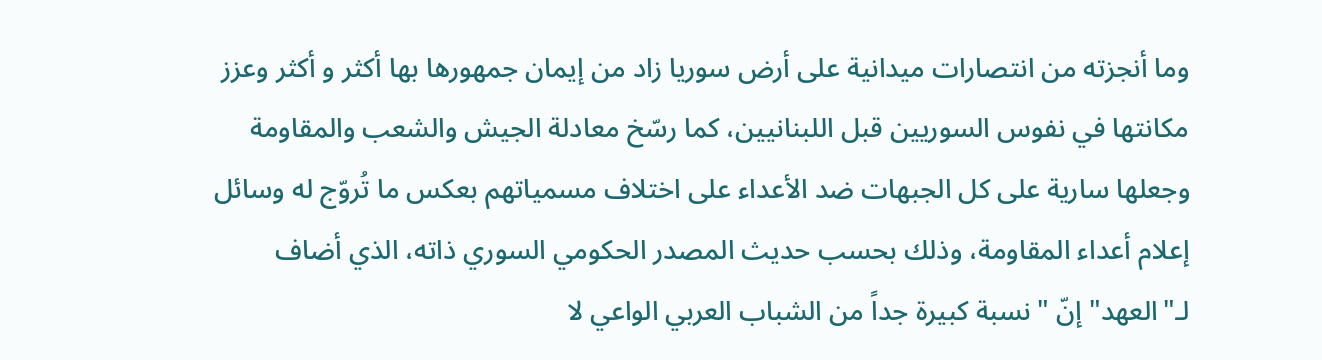وما أنجزته من انتصارات ميدانية على أرض سوريا زاد من إيمان جمهورها بها أكثر و أكثر وعزز مكانتها في نفوس السوريين قبل اللبنانيين، كما رسّخ معادلة الجيش والشعب والمقاومة وجعلها سارية على كل الجبهات ضد الأعداء على اختلاف مسمياتهم بعكس ما تُروّج له وسائل إعلام أعداء المقاومة، وذلك بحسب حديث المصدر الحكومي السوري ذاته، الذي أضاف لـ"العهد"إنّ "نسبة كبيرة جداً من الشباب العربي الواعي لا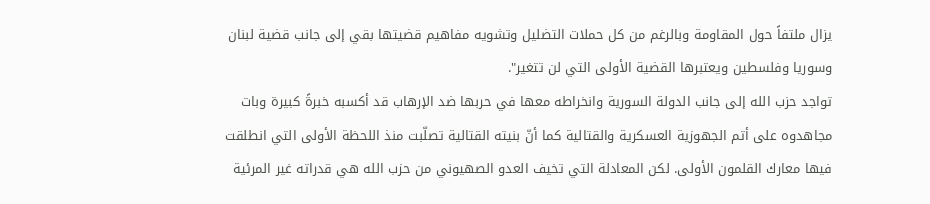يزال ملتفاً حول المقاومة وبالرغم من كل حملات التضليل وتشويه مفاهيم قضيتها بقي إلى جانب قضية لبنان وسوريا وفلسطين ويعتبرها القضية الأولى التي لن تتغير".
تواجد حزب الله إلى جانب الدولة السورية وانخراطه معها في حربها ضد الإرهاب قد أكسبه خبرةً كبيرة وبات مجاهدوه على أتم الجهوزية العسكرية والقتالية كما أنّ بنيته القتالية تصلّبت منذ اللحظة الأولى التي انطلقت فيها معارك القلمون الأولى. لكن المعادلة التي تخيف العدو الصهيوني من حزب الله هي قدراته غير المرئية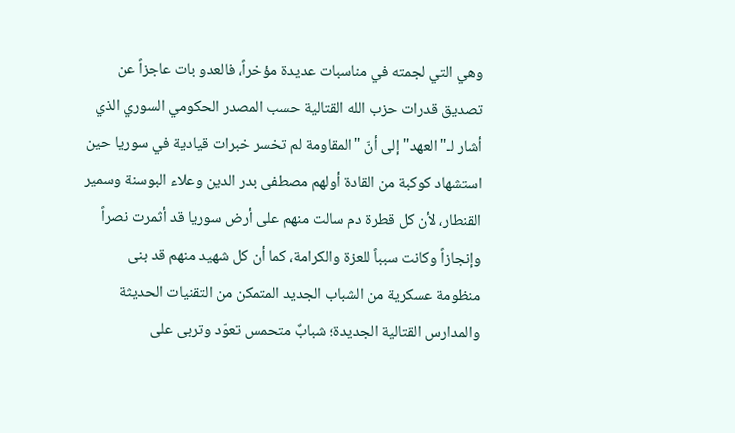وهي التي لجمته في مناسبات عديدة مؤخراً، فالعدو بات عاجزاً عن تصديق قدرات حزب الله القتالية حسب المصدر الحكومي السوري الذي أشار لـ"العهد" إلى أنّ "المقاومة لم تخسر خبرات قيادية في سوريا حين استشهاد كوكبة من القادة أولهم مصطفى بدر الدين وعلاء البوسنة وسمير القنطار، لأن كل قطرة دم سالت منهم على أرض سوريا قد أثمرت نصراً وإنجازاً وكانت سبباً للعزة والكرامة، كما أن كل شهيد منهم قد بنى منظومة عسكرية من الشباب الجديد المتمكن من التقنيات الحديثة والمدارس القتالية الجديدة؛ شبابٌ متحمس تعوّد وتربى على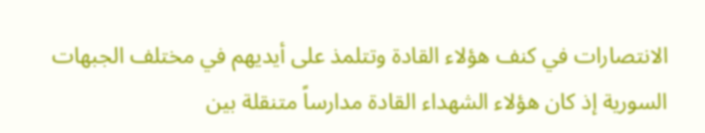الانتصارات في كنف هؤلاء القادة وتتلمذ على أيديهم في مختلف الجبهات السورية إذ كان هؤلاء الشهداء القادة مدارساً متنقلة بين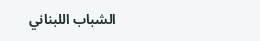الشباب اللبناني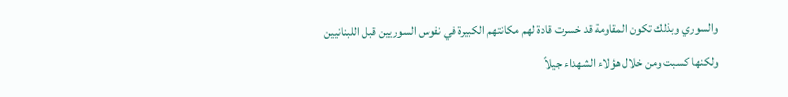والسوري وبذلك تكون المقاومة قد خسرت قادة لهم مكانتهم الكبيرة في نفوس السوريين قبل اللبنانيين ولكنها كسبت ومن خلال هؤلاء الشهداء جيلاً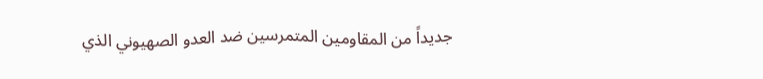جديداً من المقاومين المتمرسين ضد العدو الصهيوني الذي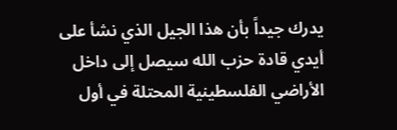يدرك جيداً بأن هذا الجيل الذي نشأ على أيدي قادة حزب الله سيصل إلى داخل الأراضي الفلسطينية المحتلة في أول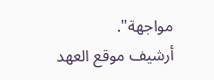مواجهة".
أرشيف موقع العهد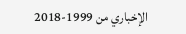الإخباري من 1999-2018